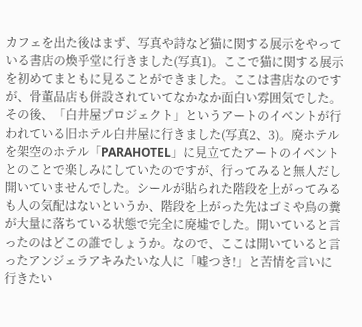カフェを出た後はまず、写真や詩など猫に関する展示をやっている書店の煥乎堂に行きました(写真1)。ここで猫に関する展示を初めてまともに見ることができました。ここは書店なのですが、骨董品店も併設されていてなかなか面白い雰囲気でした。
その後、「白井屋プロジェクト」というアートのイベントが行われている旧ホテル白井屋に行きました(写真2、3)。廃ホテルを架空のホテル「PARAHOTEL」に見立てたアートのイベントとのことで楽しみにしていたのですが、行ってみると無人だし開いていませんでした。シールが貼られた階段を上がってみるも人の気配はないというか、階段を上がった先はゴミや鳥の糞が大量に落ちている状態で完全に廃墟でした。開いていると言ったのはどこの誰でしょうか。なので、ここは開いていると言ったアンジェラアキみたいな人に「嘘つき!」と苦情を言いに行きたい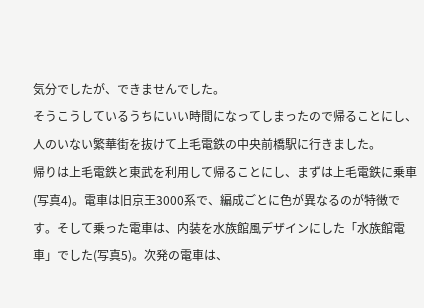気分でしたが、できませんでした。
そうこうしているうちにいい時間になってしまったので帰ることにし、人のいない繁華街を抜けて上毛電鉄の中央前橋駅に行きました。
帰りは上毛電鉄と東武を利用して帰ることにし、まずは上毛電鉄に乗車(写真4)。電車は旧京王3000系で、編成ごとに色が異なるのが特徴です。そして乗った電車は、内装を水族館風デザインにした「水族館電車」でした(写真5)。次発の電車は、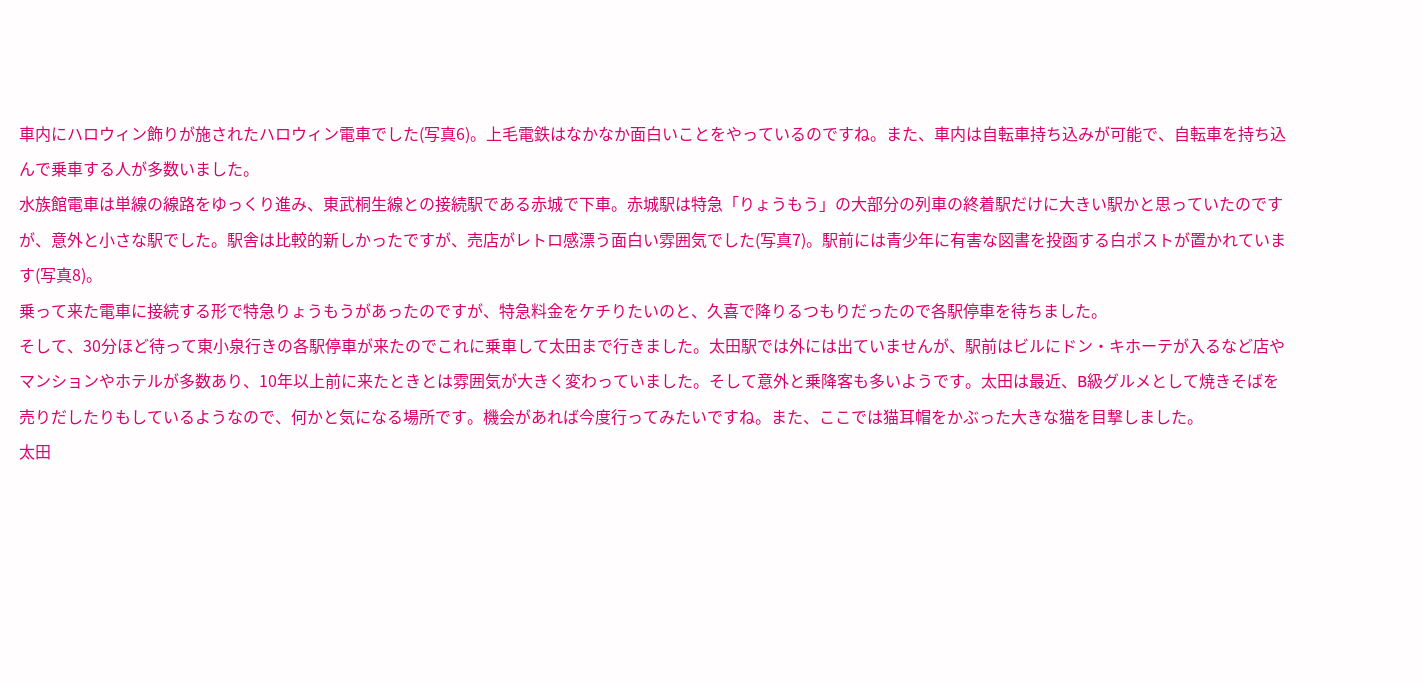車内にハロウィン飾りが施されたハロウィン電車でした(写真6)。上毛電鉄はなかなか面白いことをやっているのですね。また、車内は自転車持ち込みが可能で、自転車を持ち込んで乗車する人が多数いました。
水族館電車は単線の線路をゆっくり進み、東武桐生線との接続駅である赤城で下車。赤城駅は特急「りょうもう」の大部分の列車の終着駅だけに大きい駅かと思っていたのですが、意外と小さな駅でした。駅舎は比較的新しかったですが、売店がレトロ感漂う面白い雰囲気でした(写真7)。駅前には青少年に有害な図書を投函する白ポストが置かれています(写真8)。
乗って来た電車に接続する形で特急りょうもうがあったのですが、特急料金をケチりたいのと、久喜で降りるつもりだったので各駅停車を待ちました。
そして、30分ほど待って東小泉行きの各駅停車が来たのでこれに乗車して太田まで行きました。太田駅では外には出ていませんが、駅前はビルにドン・キホーテが入るなど店やマンションやホテルが多数あり、10年以上前に来たときとは雰囲気が大きく変わっていました。そして意外と乗降客も多いようです。太田は最近、B級グルメとして焼きそばを売りだしたりもしているようなので、何かと気になる場所です。機会があれば今度行ってみたいですね。また、ここでは猫耳帽をかぶった大きな猫を目撃しました。
太田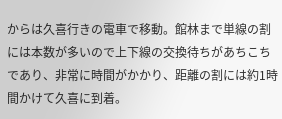からは久喜行きの電車で移動。館林まで単線の割には本数が多いので上下線の交換待ちがあちこちであり、非常に時間がかかり、距離の割には約1時間かけて久喜に到着。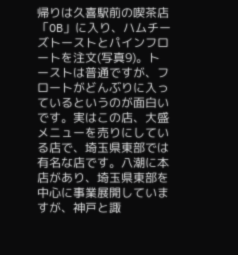帰りは久喜駅前の喫茶店「OB」に入り、ハムチーズトーストとパインフロートを注文(写真9)。トーストは普通ですが、フロートがどんぶりに入っているというのが面白いです。実はこの店、大盛メニューを売りにしている店で、埼玉県東部では有名な店です。八潮に本店があり、埼玉県東部を中心に事業展開していますが、神戸と諏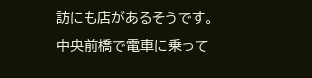訪にも店があるそうです。
中央前橋で電車に乗って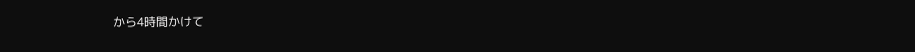から4時間かけて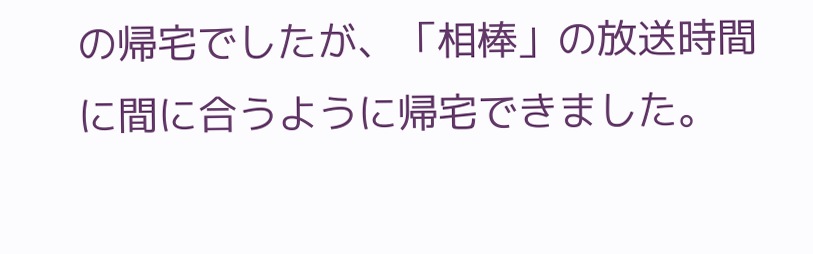の帰宅でしたが、「相棒」の放送時間に間に合うように帰宅できました。